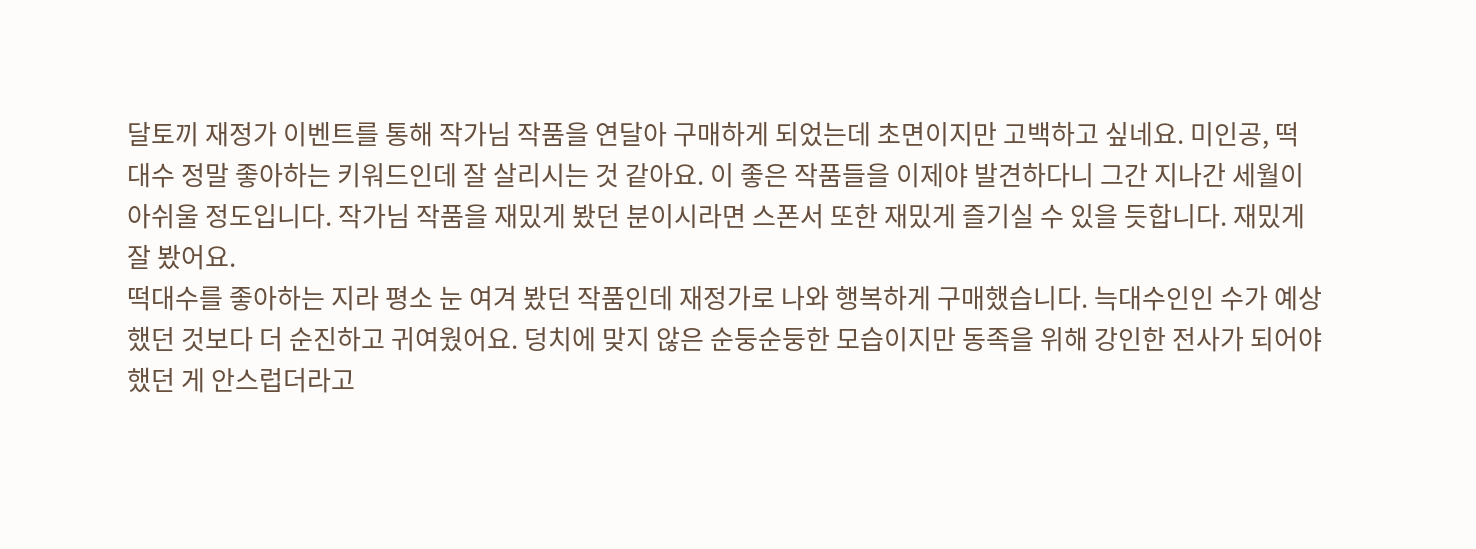달토끼 재정가 이벤트를 통해 작가님 작품을 연달아 구매하게 되었는데 초면이지만 고백하고 싶네요. 미인공, 떡대수 정말 좋아하는 키워드인데 잘 살리시는 것 같아요. 이 좋은 작품들을 이제야 발견하다니 그간 지나간 세월이 아쉬울 정도입니다. 작가님 작품을 재밌게 봤던 분이시라면 스폰서 또한 재밌게 즐기실 수 있을 듯합니다. 재밌게 잘 봤어요.
떡대수를 좋아하는 지라 평소 눈 여겨 봤던 작품인데 재정가로 나와 행복하게 구매했습니다. 늑대수인인 수가 예상했던 것보다 더 순진하고 귀여웠어요. 덩치에 맞지 않은 순둥순둥한 모습이지만 동족을 위해 강인한 전사가 되어야 했던 게 안스럽더라고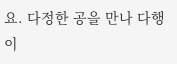요. 다정한 공을 만나 다행이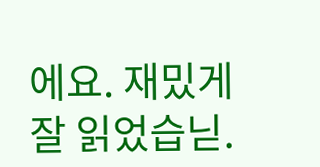에요. 재밌게 잘 읽었습닏.